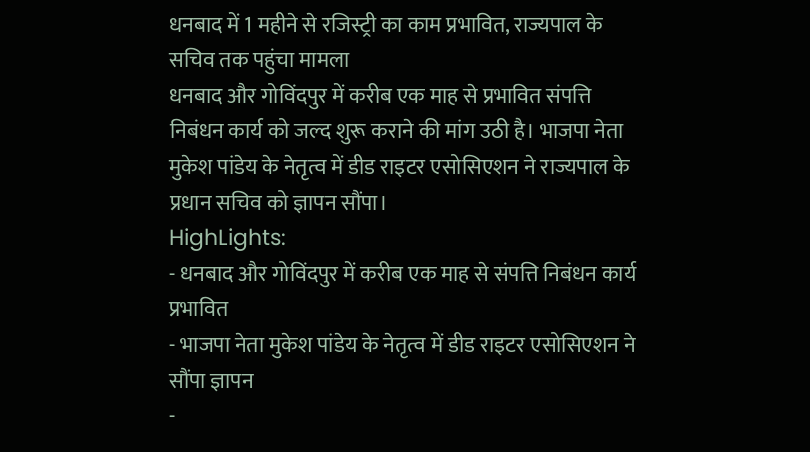धनबाद में 1 महीने से रजिस्ट्री का काम प्रभावित, राज्यपाल के सचिव तक पहुंचा मामला
धनबाद और गोविंदपुर में करीब एक माह से प्रभावित संपत्ति निबंधन कार्य को जल्द शुरू कराने की मांग उठी है। भाजपा नेता मुकेश पांडेय के नेतृत्व में डीड राइटर एसोसिएशन ने राज्यपाल के प्रधान सचिव को ज्ञापन सौंपा।
HighLights:
- धनबाद और गोविंदपुर में करीब एक माह से संपत्ति निबंधन कार्य प्रभावित
- भाजपा नेता मुकेश पांडेय के नेतृत्व में डीड राइटर एसोसिएशन ने सौंपा ज्ञापन
-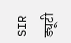SIR ड्यूटी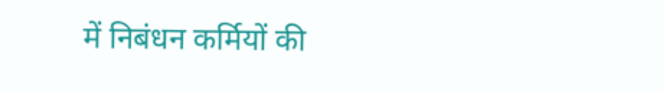में निबंधन कर्मियों की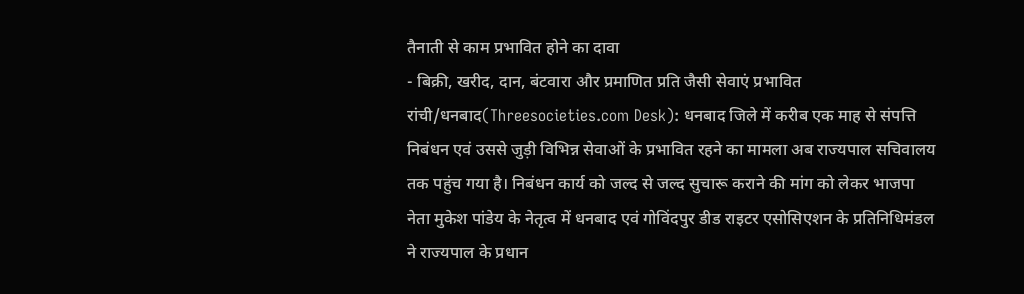तैनाती से काम प्रभावित होने का दावा
- बिक्री, खरीद, दान, बंटवारा और प्रमाणित प्रति जैसी सेवाएं प्रभावित
रांची/धनबाद(Threesocieties.com Desk): धनबाद जिले में करीब एक माह से संपत्ति निबंधन एवं उससे जुड़ी विभिन्न सेवाओं के प्रभावित रहने का मामला अब राज्यपाल सचिवालय तक पहुंच गया है। निबंधन कार्य को जल्द से जल्द सुचारू कराने की मांग को लेकर भाजपा नेता मुकेश पांडेय के नेतृत्व में धनबाद एवं गोविंदपुर डीड राइटर एसोसिएशन के प्रतिनिधिमंडल ने राज्यपाल के प्रधान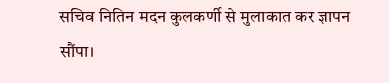सचिव नितिन मदन कुलकर्णी से मुलाकात कर ज्ञापन सौंपा।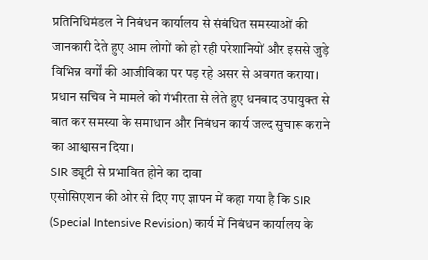प्रतिनिधिमंडल ने निबंधन कार्यालय से संबंधित समस्याओं की जानकारी देते हुए आम लोगों को हो रही परेशानियों और इससे जुड़े विभिन्न वर्गों की आजीविका पर पड़ रहे असर से अवगत कराया। प्रधान सचिव ने मामले को गंभीरता से लेते हुए धनबाद उपायुक्त से बात कर समस्या के समाधान और निबंधन कार्य जल्द सुचारू कराने का आश्वासन दिया।
SIR ड्यूटी से प्रभावित होने का दावा
एसोसिएशन की ओर से दिए गए ज्ञापन में कहा गया है कि SIR (Special Intensive Revision) कार्य में निबंधन कार्यालय के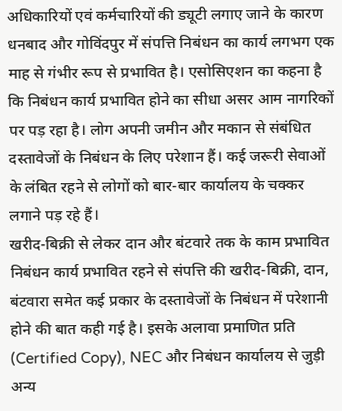अधिकारियों एवं कर्मचारियों की ड्यूटी लगाए जाने के कारण धनबाद और गोविंदपुर में संपत्ति निबंधन का कार्य लगभग एक माह से गंभीर रूप से प्रभावित है। एसोसिएशन का कहना है कि निबंधन कार्य प्रभावित होने का सीधा असर आम नागरिकों पर पड़ रहा है। लोग अपनी जमीन और मकान से संबंधित दस्तावेजों के निबंधन के लिए परेशान हैं। कई जरूरी सेवाओं के लंबित रहने से लोगों को बार-बार कार्यालय के चक्कर लगाने पड़ रहे हैं।
खरीद-बिक्री से लेकर दान और बंटवारे तक के काम प्रभावित
निबंधन कार्य प्रभावित रहने से संपत्ति की खरीद-बिक्री, दान, बंटवारा समेत कई प्रकार के दस्तावेजों के निबंधन में परेशानी होने की बात कही गई है। इसके अलावा प्रमाणित प्रति (Certified Copy), NEC और निबंधन कार्यालय से जुड़ी अन्य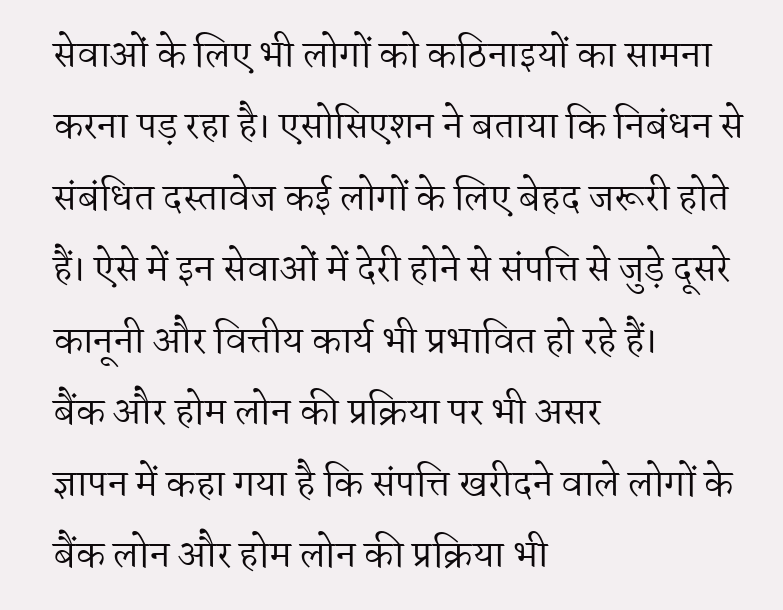सेवाओं के लिए भी लोगों को कठिनाइयों का सामना करना पड़ रहा है। एसोसिएशन ने बताया कि निबंधन से संबंधित दस्तावेज कई लोगों के लिए बेहद जरूरी होते हैं। ऐसे में इन सेवाओं में देरी होने से संपत्ति से जुड़े दूसरे कानूनी और वित्तीय कार्य भी प्रभावित हो रहे हैं।
बैंक और होम लोन की प्रक्रिया पर भी असर
ज्ञापन में कहा गया है कि संपत्ति खरीदने वाले लोगों के बैंक लोन और होम लोन की प्रक्रिया भी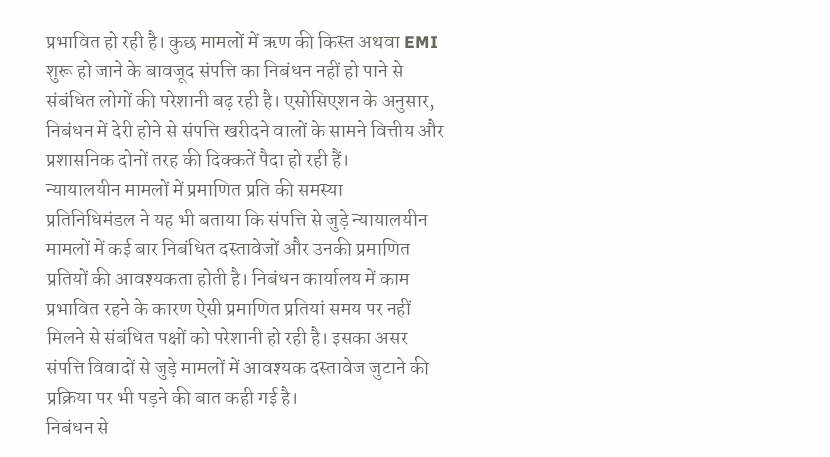प्रभावित हो रही है। कुछ मामलों में ऋण की किस्त अथवा EMI शुरू हो जाने के बावजूद संपत्ति का निबंधन नहीं हो पाने से संबंधित लोगों की परेशानी बढ़ रही है। एसोसिएशन के अनुसार, निबंधन में देरी होने से संपत्ति खरीदने वालों के सामने वित्तीय और प्रशासनिक दोनों तरह की दिक्कतें पैदा हो रही हैं।
न्यायालयीन मामलों में प्रमाणित प्रति की समस्या
प्रतिनिधिमंडल ने यह भी बताया कि संपत्ति से जुड़े न्यायालयीन मामलों में कई बार निबंधित दस्तावेजों और उनकी प्रमाणित प्रतियों की आवश्यकता होती है। निबंधन कार्यालय में काम प्रभावित रहने के कारण ऐसी प्रमाणित प्रतियां समय पर नहीं मिलने से संबंधित पक्षों को परेशानी हो रही है। इसका असर संपत्ति विवादों से जुड़े मामलों में आवश्यक दस्तावेज जुटाने की प्रक्रिया पर भी पड़ने की बात कही गई है।
निबंधन से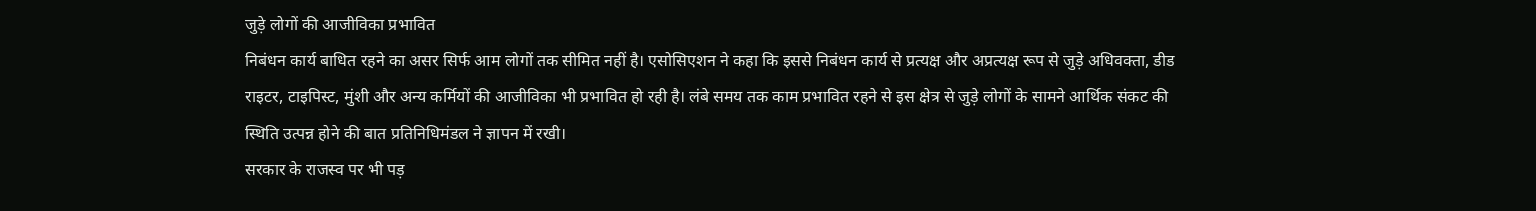जुड़े लोगों की आजीविका प्रभावित
निबंधन कार्य बाधित रहने का असर सिर्फ आम लोगों तक सीमित नहीं है। एसोसिएशन ने कहा कि इससे निबंधन कार्य से प्रत्यक्ष और अप्रत्यक्ष रूप से जुड़े अधिवक्ता, डीड राइटर, टाइपिस्ट, मुंशी और अन्य कर्मियों की आजीविका भी प्रभावित हो रही है। लंबे समय तक काम प्रभावित रहने से इस क्षेत्र से जुड़े लोगों के सामने आर्थिक संकट की स्थिति उत्पन्न होने की बात प्रतिनिधिमंडल ने ज्ञापन में रखी।
सरकार के राजस्व पर भी पड़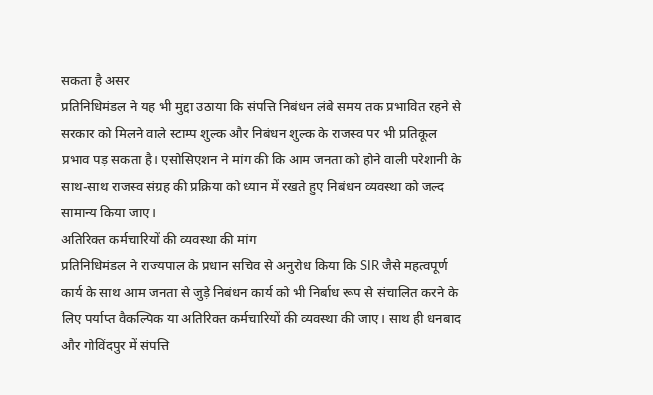सकता है असर
प्रतिनिधिमंडल ने यह भी मुद्दा उठाया कि संपत्ति निबंधन लंबे समय तक प्रभावित रहने से सरकार को मिलने वाले स्टाम्प शुल्क और निबंधन शुल्क के राजस्व पर भी प्रतिकूल प्रभाव पड़ सकता है। एसोसिएशन ने मांग की कि आम जनता को होने वाली परेशानी के साथ-साथ राजस्व संग्रह की प्रक्रिया को ध्यान में रखते हुए निबंधन व्यवस्था को जल्द सामान्य किया जाए।
अतिरिक्त कर्मचारियों की व्यवस्था की मांग
प्रतिनिधिमंडल ने राज्यपाल के प्रधान सचिव से अनुरोध किया कि SIR जैसे महत्वपूर्ण कार्य के साथ आम जनता से जुड़े निबंधन कार्य को भी निर्बाध रूप से संचालित करने के लिए पर्याप्त वैकल्पिक या अतिरिक्त कर्मचारियों की व्यवस्था की जाए। साथ ही धनबाद और गोविंदपुर में संपत्ति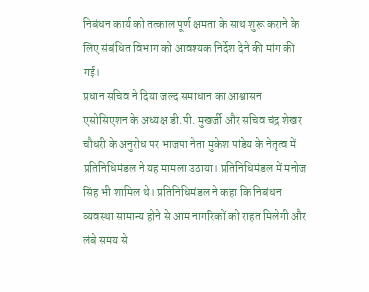निबंधन कार्य को तत्काल पूर्ण क्षमता के साथ शुरू कराने के लिए संबंधित विभाग को आवश्यक निर्देश देने की मांग की गई।
प्रधान सचिव ने दिया जल्द समाधान का आश्वासन
एसोसिएशन के अध्यक्ष डी.पी. मुखर्जी और सचिव चंद्र शेखर चौधरी के अनुरोध पर भाजपा नेता मुकेश पांडेय के नेतृत्व में प्रतिनिधिमंडल ने यह मामला उठाया। प्रतिनिधिमंडल में मनोज सिंह भी शामिल थे। प्रतिनिधिमंडल ने कहा कि निबंधन व्यवस्था सामान्य होने से आम नागरिकों को राहत मिलेगी और लंबे समय से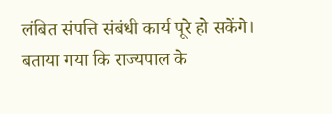लंबित संपत्ति संबंधी कार्य पूरे हो सकेंगे।
बताया गया कि राज्यपाल के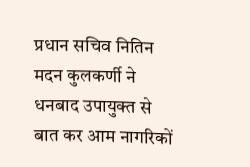प्रधान सचिव नितिन मदन कुलकर्णी ने धनबाद उपायुक्त से बात कर आम नागरिकों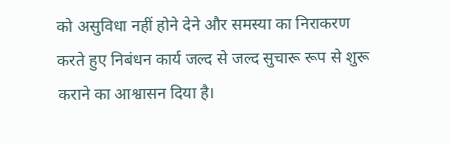को असुविधा नहीं होने देने और समस्या का निराकरण करते हुए निबंधन कार्य जल्द से जल्द सुचारू रूप से शुरू कराने का आश्वासन दिया है।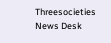Threesocieties News Desk